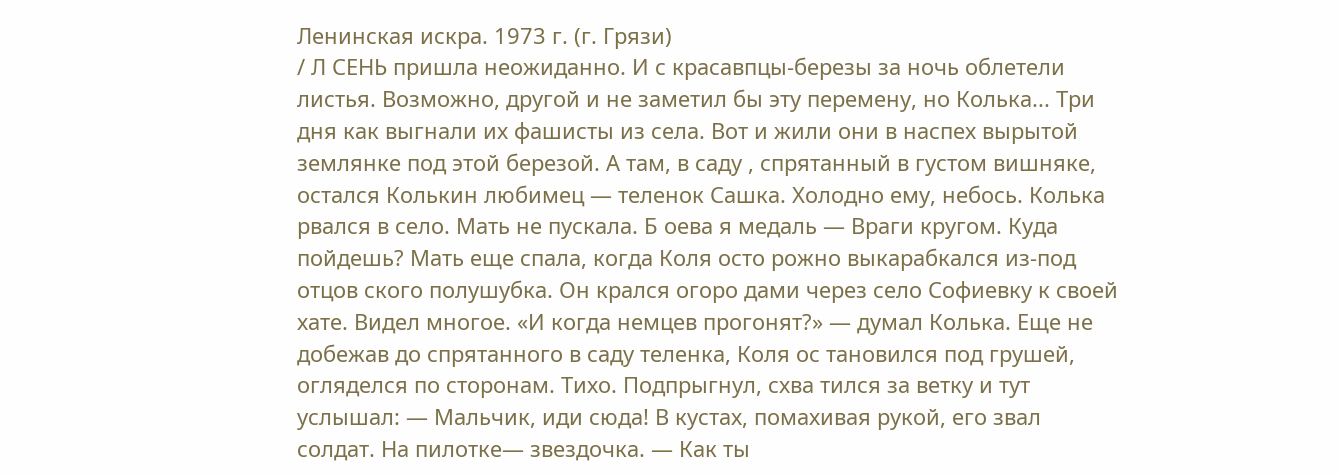Ленинская искра. 1973 г. (г. Грязи)
/ Л СЕНЬ пришла неожиданно. И с красавпцы-березы за ночь облетели листья. Возможно, другой и не заметил бы эту перемену, но Колька... Три дня как выгнали их фашисты из села. Вот и жили они в наспех вырытой землянке под этой березой. А там, в саду , спрятанный в густом вишняке, остался Колькин любимец — теленок Сашка. Холодно ему, небось. Колька рвался в село. Мать не пускала. Б оева я медаль — Враги кругом. Куда пойдешь? Мать еще спала, когда Коля осто рожно выкарабкался из-под отцов ского полушубка. Он крался огоро дами через село Софиевку к своей хате. Видел многое. «И когда немцев прогонят?» — думал Колька. Еще не добежав до спрятанного в саду теленка, Коля ос тановился под грушей, огляделся по сторонам. Тихо. Подпрыгнул, схва тился за ветку и тут услышал: — Мальчик, иди сюда! В кустах, помахивая рукой, его звал солдат. На пилотке— звездочка. — Как ты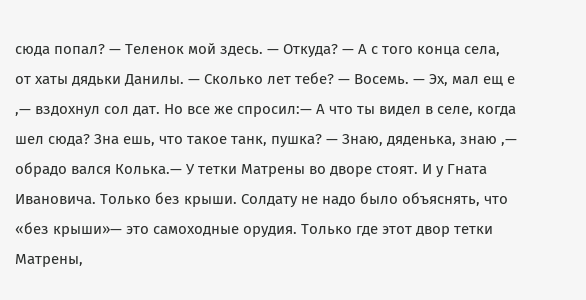сюда попал? — Теленок мой здесь. — Откуда? — А с того конца села, от хаты дядьки Данилы. — Сколько лет тебе? — Восемь. — Эх, мал ещ е ,— вздохнул сол дат. Но все же спросил:— А что ты видел в селе, когда шел сюда? Зна ешь, что такое танк, пушка? — Знаю, дяденька, знаю ,— обрадо вался Колька.— У тетки Матрены во дворе стоят. И у Гната Ивановича. Только без крыши. Солдату не надо было объяснять, что «без крыши»— это самоходные орудия. Только где этот двор тетки Матрены,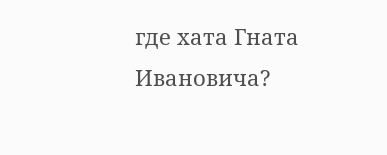где хата Гната Ивановича?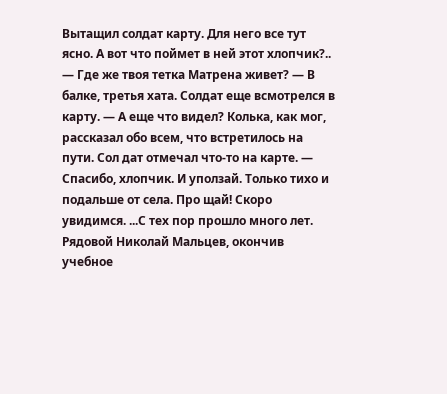Вытащил солдат карту. Для него все тут ясно. А вот что поймет в ней этот хлопчик?.. — Где же твоя тетка Матрена живет? — В балке, третья хата. Солдат еще всмотрелся в карту. — А еще что видел? Колька, как мог, рассказал обо всем, что встретилось на пути. Сол дат отмечал что-то на карте. — Спасибо, хлопчик. И уползай. Только тихо и подальше от села. Про щай! Скоро увидимся. ...С тех пор прошло много лет. Рядовой Николай Мальцев, окончив учебное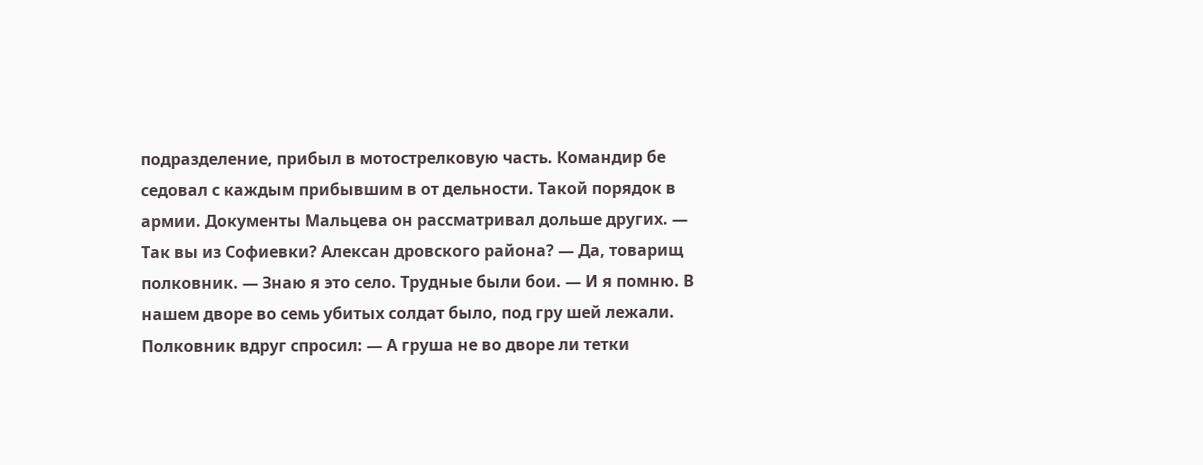подразделение, прибыл в мотострелковую часть. Командир бе седовал с каждым прибывшим в от дельности. Такой порядок в армии. Документы Мальцева он рассматривал дольше других. — Так вы из Софиевки? Алексан дровского района? — Да, товарищ полковник. — Знаю я это село. Трудные были бои. — И я помню. В нашем дворе во семь убитых солдат было, под гру шей лежали. Полковник вдруг спросил: — А груша не во дворе ли тетки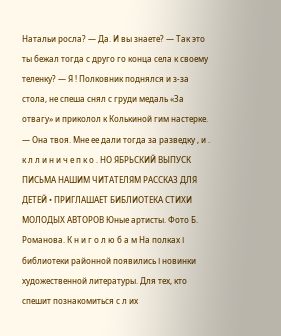Натальи росла? — Да. И вы знаете? — Так это ты бежал тогда с друго го конца села к своему теленку? — Я ! Полковник поднялся и з-за стола, не спеша снял с груди медаль «За отвагу» и приколол к Колькиной гим настерке. — Она твоя. Мне ее дали тогда за разведку , и . к л л и н и ч е п к о . НО ЯБРЬСКИЙ ВЫПУСК ПИСЬМА НАШИМ ЧИТАТЕЛЯМ РАССКАЗ ДЛЯ ДЕТЕЙ • ПРИГЛАШАЕТ БИБЛИОТЕКА СТИХИ МОЛОДЫХ АВТОРОВ Юные артисты. Фото Б. Романова. К н и г о л ю б а м На полках I библиотеки районной появились I новинки художественной литературы. Для тех, кто спешит познакомиться с л их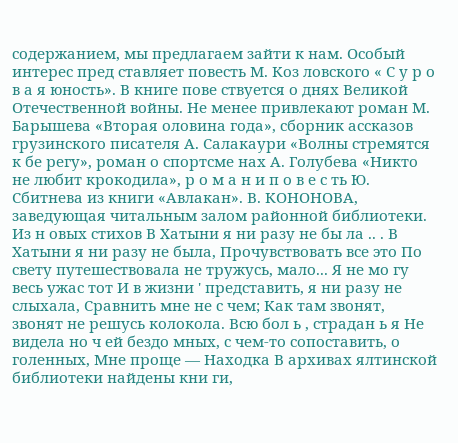содержанием, мы предлагаем зайти к нам. Особый интерес пред ставляет повесть М. Коз ловского « С у р о в а я юность». В книге пове ствуется о днях Великой Отечественной войны. Не менее привлекают роман М. Барышева «Вторая оловина года», сборник ассказов грузинского писателя А. Салакаури «Волны стремятся к бе регу», роман о спортсме нах А. Голубева «Никто не любит крокодила», р о м а н и п о в е с ть Ю. Сбитнева из книги «Авлакан». В. КОНОНОВА, заведующая читальным залом районной библиотеки. Из н овых стихов В Хатыни я ни разу не бы ла .. . В Хатыни я ни разу не была, Прочувствовать все это По свету путешествовала не тружусь, мало... Я не мо гу весь ужас тот И в жизни ' представить, я ни разу не слыхала, Сравнить мне не с чем; Как там звонят, звонят не решусь колокола. Всю бол ь , страдан ь я Не видела но ч ей бездо мных, с чем-то сопоставить, о голенных, Мне проще — Находка В архивах ялтинской библиотеки найдены кни ги,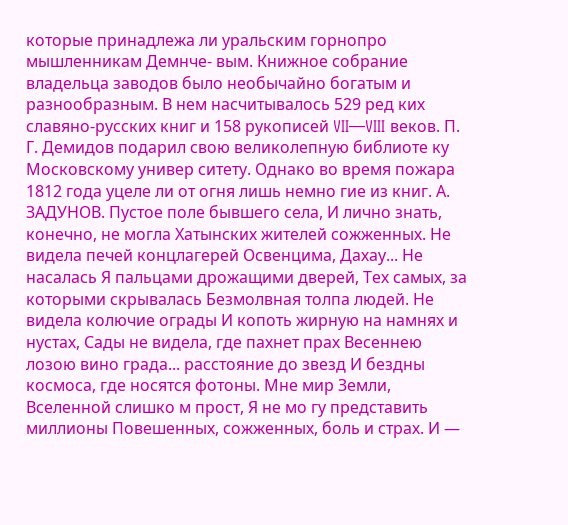которые принадлежа ли уральским горнопро мышленникам Демнче- вым. Книжное собрание владельца заводов было необычайно богатым и разнообразным. В нем насчитывалось 529 ред ких славяно-русских книг и 158 рукописей VII—VIII веков. П. Г. Демидов подарил свою великолепную библиоте ку Московскому универ ситету. Однако во время пожара 1812 года уцеле ли от огня лишь немно гие из книг. А. ЗАДУНОВ. Пустое поле бывшего села, И лично знать, конечно, не могла Хатынских жителей сожженных. Не видела печей концлагерей Освенцима, Дахау... Не насалась Я пальцами дрожащими дверей, Тех самых, за которыми скрывалась Безмолвная толпа людей. Не видела колючие ограды И копоть жирную на намнях и нустах, Сады не видела, где пахнет прах Весеннею лозою вино града... расстояние до звезд И бездны космоса, где носятся фотоны. Мне мир Земли, Вселенной слишко м прост, Я не мо гу представить миллионы Повешенных, сожженных, боль и страх. И —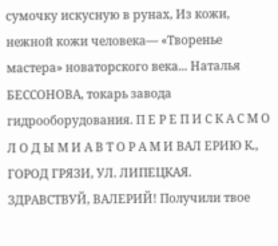сумочку искусную в рунах, Из кожи, нежной кожи человека— «Творенье мастера» новаторского века... Наталья БЕССОНОВА, токарь завода гидрооборудования. П Е Р Е П И С К А С М О Л О Д Ы М И А В Т О Р А М И ВАЛ ЕРИЮ К., ГОРОД ГРЯЗИ, УЛ. ЛИПЕЦКАЯ. ЗДРАВСТВУЙ, ВАЛЕРИЙ! Получили твое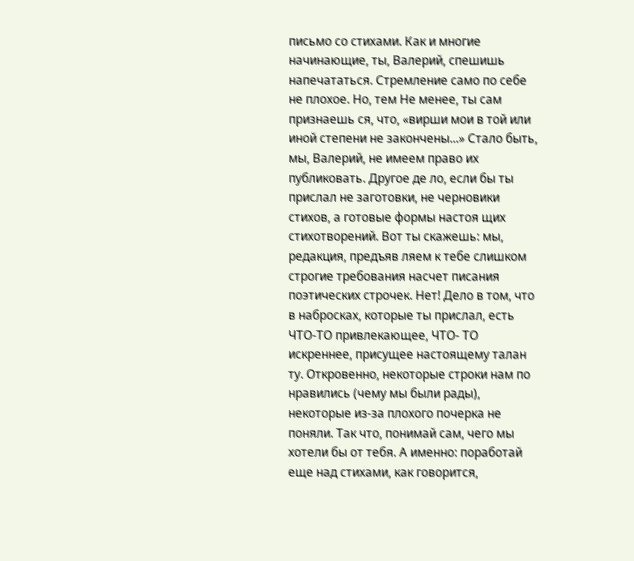письмо со стихами. Как и многие начинающие, ты, Валерий, спешишь напечататься. Стремление само по себе не плохое. Но, тем Не менее, ты сам признаешь ся, что, «вирши мои в той или иной степени не закончены...» Стало быть, мы, Валерий, не имеем право их публиковать. Другое де ло, если бы ты прислал не заготовки, не черновики стихов, а готовые формы настоя щих стихотворений. Вот ты скажешь: мы, редакция, предъяв ляем к тебе слишком строгие требования насчет писания поэтических строчек. Нет! Дело в том, что в набросках, которые ты прислал, есть ЧТО-ТО привлекающее, ЧТО- ТО искреннее, присущее настоящему талан ту. Откровенно, некоторые строки нам по нравились (чему мы были рады), некоторые из-за плохого почерка не поняли. Так что, понимай сам, чего мы хотели бы от тебя. А именно: поработай еще над стихами, как говорится,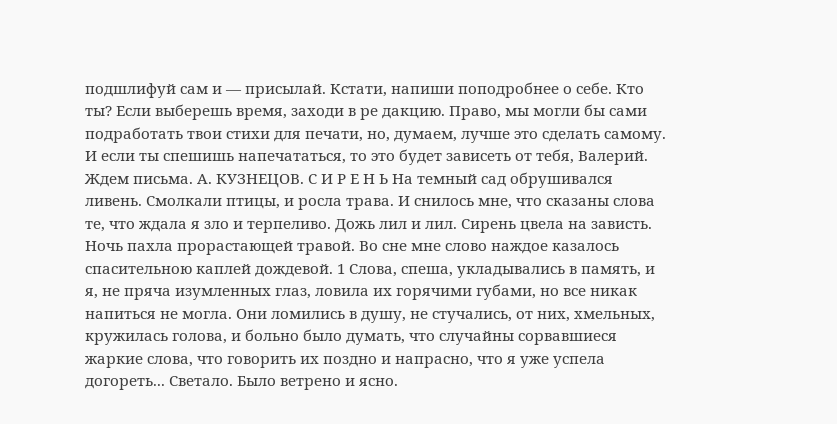подшлифуй сам и — присылай. Кстати, напиши поподробнее о себе. Кто ты? Если выберешь время, заходи в ре дакцию. Право, мы могли бы сами подработать твои стихи для печати, но, думаем, лучше это сделать самому. И если ты спешишь напечататься, то это будет зависеть от тебя, Валерий. Ждем письма. А. КУЗНЕЦОВ. С И Р Е Н Ь На темный сад обрушивался ливень. Смолкали птицы, и росла трава. И снилось мне, что сказаны слова те, что ждала я зло и терпеливо. Дожь лил и лил. Сирень цвела на зависть. Ночь пахла прорастающей травой. Во сне мне слово наждое казалось спасительною каплей дождевой. 1 Слова, спеша, укладывались в память, и я, не пряча изумленных глаз, ловила их горячими губами, но все никак напиться не могла. Они ломились в душу, не стучались, от них, хмельных, кружилась голова, и больно было думать, что случайны сорвавшиеся жаркие слова, что говорить их поздно и напрасно, что я уже успела догореть... Светало. Было ветрено и ясно.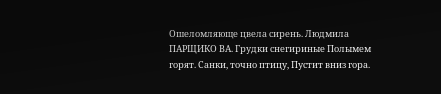Ошеломляюще цвела сирень. Людмила ПАРЩИКО ВА. Грудки снегириные Полымем горят. Санки, точно птицу, Пустит вниз гора.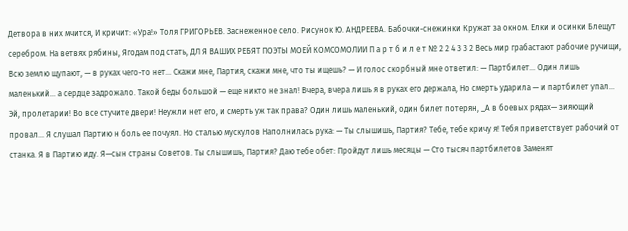Детвора в них мчится, И кричит: «Ура!» Толя ГРИГОРЬЕВ. Заснеженное село. Рисунок Ю. АНДРЕЕВА. Бабочки-снежинки Кружат за окном. Елки и осинки Блещут серебром. На ветвях рябины, Ягодам под стать, ДЛ Я ВАШИХ РЕБЯТ ПОЭТЫ МОЕЙ КОМСОМОЛИИ П а р т б и л е т № 2 2 4 3 3 2 Весь мир грабастают рабочие ручищи, Всю землю щупают, — в руках чего-то нет... Скажи мне, Партия, скажи мне, что ты ищешь? — И голос скорбный мне ответил: — Партбилет... Один лишь маленький... а сердце задрожало. Такой беды большой — еще никто не знал! Вчера, вчера лишь я в руках его держала, Но смерть ударила — и партбилет упал... Эй, пролетарии! Во все стучите двери! Неужли нет его, и смерть уж так права? Один лишь маленький, один билет потерян, _А в боевых рядах— зияющий провал... Я слушал Партию н боль ее почуял. Но сталью мускулов Наполнилась рука: — Ты слышишь, Партия? Тебе, тебе кричу я! Тебя приветствует рабочий от станка. Я в Партию иду. Я—сын страны Советов. Ты слышишь, Партия? Даю тебе обет: Пройдут лишь месяцы — Сто тысяч партбилетов Заменят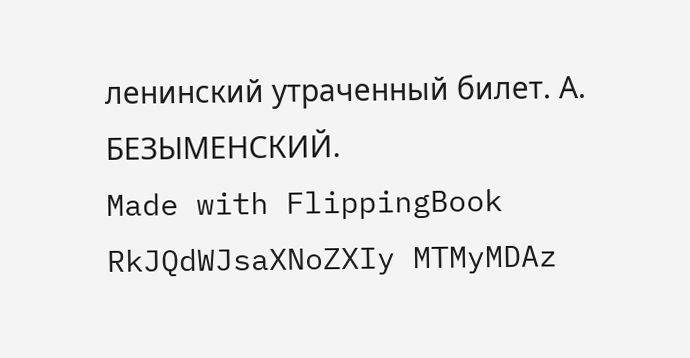ленинский утраченный билет. А. БЕЗЫМЕНСКИЙ.
Made with FlippingBook
RkJQdWJsaXNoZXIy MTMyMDAz